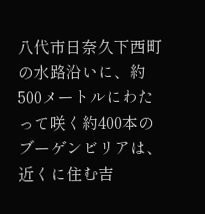八代市日奈久下西町の水路沿いに、約500メートルにわたって咲く約400本のブーゲンビリアは、近くに住む吉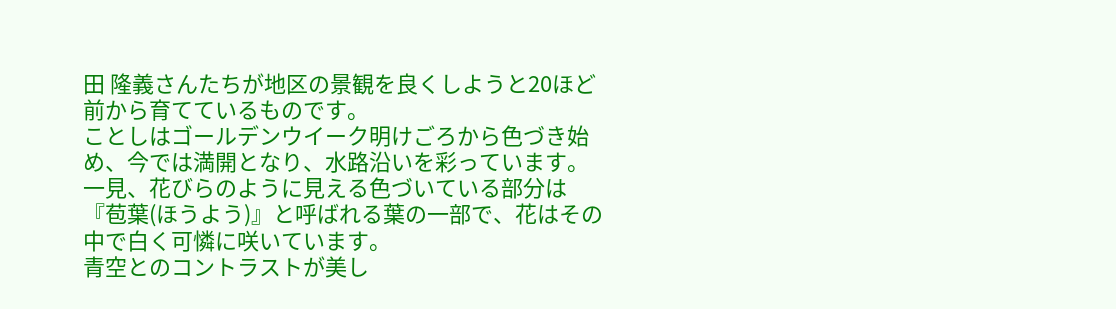田 隆義さんたちが地区の景観を良くしようと20ほど前から育てているものです。
ことしはゴールデンウイーク明けごろから色づき始め、今では満開となり、水路沿いを彩っています。
一見、花びらのように見える色づいている部分は『苞葉(ほうよう)』と呼ばれる葉の一部で、花はその中で白く可憐に咲いています。
青空とのコントラストが美し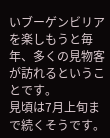いブーゲンビリアを楽しもうと毎年、多くの見物客が訪れるということです。
見頃は7月上旬まで続くそうです。